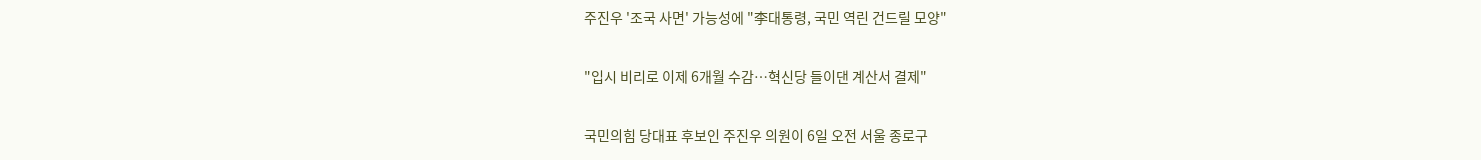주진우 '조국 사면' 가능성에 "李대통령, 국민 역린 건드릴 모양"

"입시 비리로 이제 6개월 수감…혁신당 들이댄 계산서 결제"

국민의힘 당대표 후보인 주진우 의원이 6일 오전 서울 종로구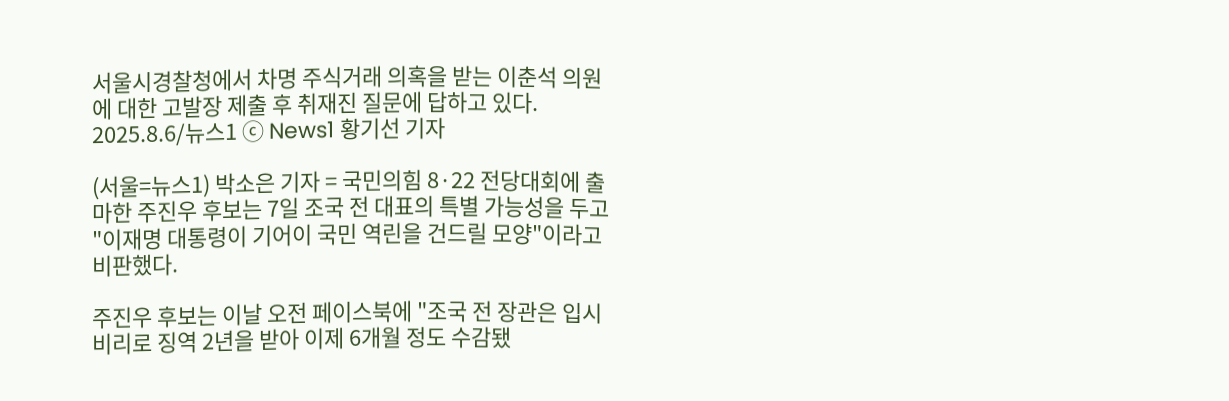서울시경찰청에서 차명 주식거래 의혹을 받는 이춘석 의원에 대한 고발장 제출 후 취재진 질문에 답하고 있다. 2025.8.6/뉴스1 ⓒ News1 황기선 기자

(서울=뉴스1) 박소은 기자 = 국민의힘 8·22 전당대회에 출마한 주진우 후보는 7일 조국 전 대표의 특별 가능성을 두고 "이재명 대통령이 기어이 국민 역린을 건드릴 모양"이라고 비판했다.

주진우 후보는 이날 오전 페이스북에 "조국 전 장관은 입시 비리로 징역 2년을 받아 이제 6개월 정도 수감됐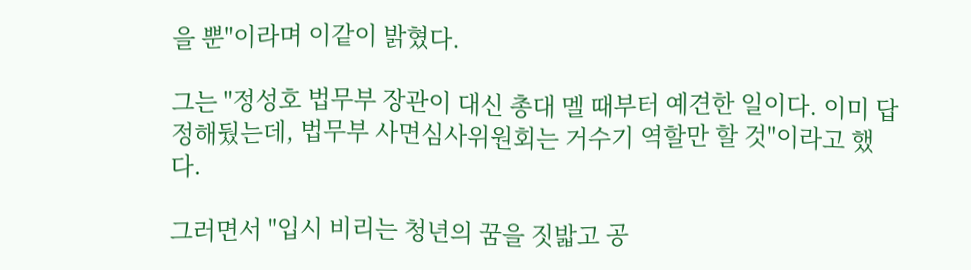을 뿐"이라며 이같이 밝혔다.

그는 "정성호 법무부 장관이 대신 총대 멜 때부터 예견한 일이다. 이미 답 정해뒀는데, 법무부 사면심사위원회는 거수기 역할만 할 것"이라고 했다.

그러면서 "입시 비리는 청년의 꿈을 짓밟고 공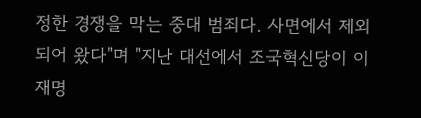정한 경쟁을 막는 중대 범죄다. 사면에서 제외되어 왔다"며 "지난 대선에서 조국혁신당이 이재명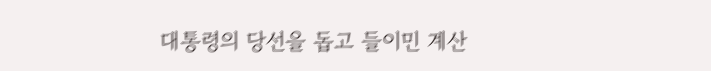대통령의 당선을 돕고 들이민 계산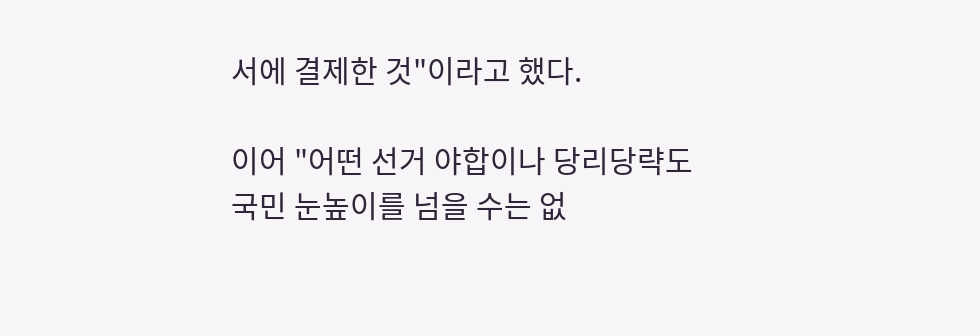서에 결제한 것"이라고 했다.

이어 "어떤 선거 야합이나 당리당략도 국민 눈높이를 넘을 수는 없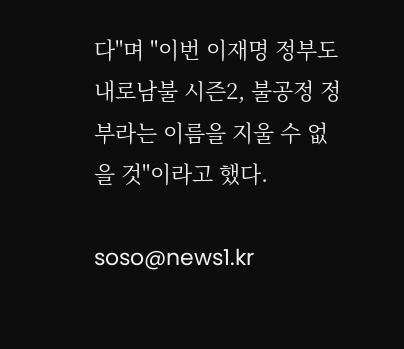다"며 "이번 이재명 정부도 내로남불 시즌2, 불공정 정부라는 이름을 지울 수 없을 것"이라고 했다.

soso@news1.kr